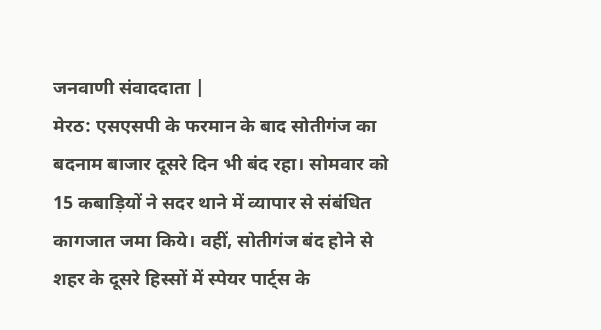जनवाणी संवाददाता |
मेरठ: एसएसपी के फरमान के बाद सोतीगंज का बदनाम बाजार दूसरे दिन भी बंद रहा। सोमवार को 15 कबाड़ियों ने सदर थाने में व्यापार से संबंधित कागजात जमा किये। वहीं, सोतीगंज बंद होने से शहर के दूसरे हिस्सों में स्पेयर पार्ट्स के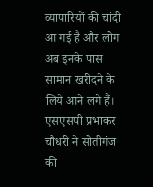व्यापारियों की चांदी आ गई है और लोग अब इनके पास सामान खरीदने के लिये आने लगे हैं।
एसएसपी प्रभाकर चौधरी ने सोतीगंज की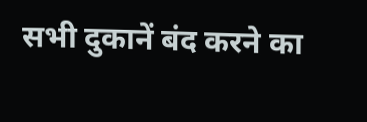सभी दुकानें बंद करने का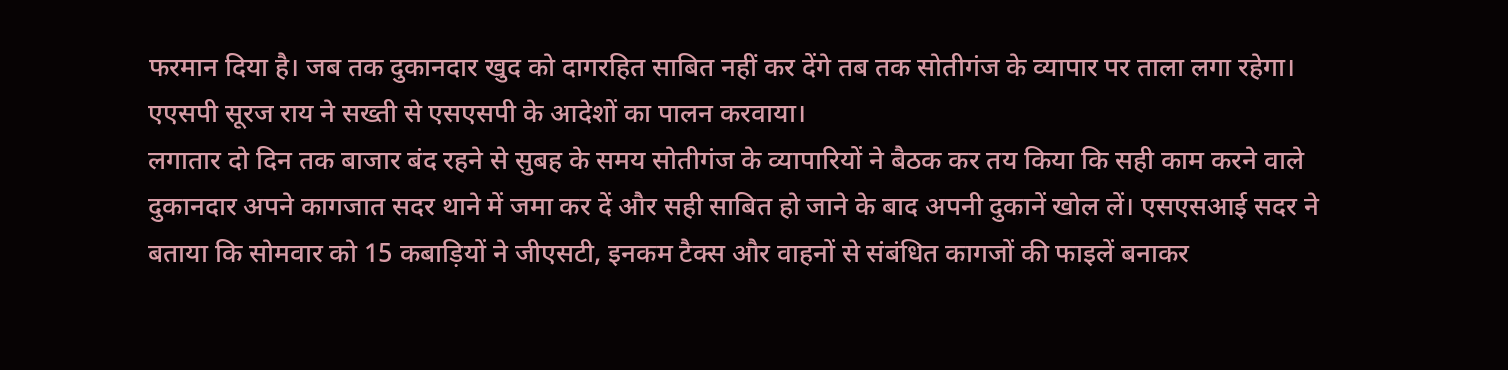फरमान दिया है। जब तक दुकानदार खुद को दागरहित साबित नहीं कर देंगे तब तक सोतीगंज के व्यापार पर ताला लगा रहेगा। एएसपी सूरज राय ने सख्ती से एसएसपी के आदेशों का पालन करवाया।
लगातार दो दिन तक बाजार बंद रहने से सुबह के समय सोतीगंज के व्यापारियों ने बैठक कर तय किया कि सही काम करने वाले दुकानदार अपने कागजात सदर थाने में जमा कर दें और सही साबित हो जाने के बाद अपनी दुकानें खोल लें। एसएसआई सदर ने बताया कि सोमवार को 15 कबाड़ियों ने जीएसटी, इनकम टैक्स और वाहनों से संबंधित कागजों की फाइलें बनाकर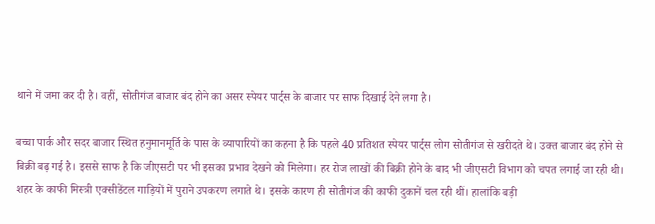थाने में जमा कर दी है। वहीं, सोतीगंज बाजार बंद होने का असर स्पेयर पार्ट्स के बाजार पर साफ दिखाई देने लगा है।

बच्चा पार्क और सदर बाजार स्थित हनुमानमूर्ति के पास के व्यापारियों का कहना है कि पहले 40 प्रतिशत स्पेयर पार्ट्स लोग सोतीगंज से खरीदते थे। उक्त बाजार बंद होने से बिक्री बढ़ गई है। इससे साफ है कि जीएसटी पर भी इसका प्रभाव देखने को मिलेगा। हर रोज लाखों की बिक्री होने के बाद भी जीएसटी विभाग को चपत लगाई जा रही थी।
शहर के काफी मिस्त्री एक्सीडेंटल गाड़ियों में पुराने उपकरण लगाते थे। इसके कारण ही सोतीगंज की काफी दुकानें चल रही थीं। हालांकि बड़ी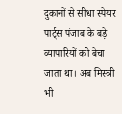दुकानों से सीधा स्पेयर पार्ट्स पंजाब के बड़े व्यापारियों को बेचा जाता था। अब मिस्त्री भी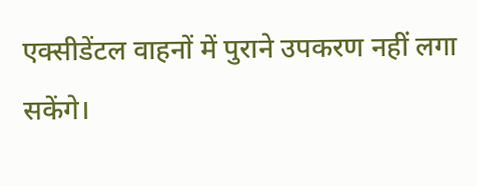एक्सीडेंटल वाहनों में पुराने उपकरण नहीं लगा सकेंगे।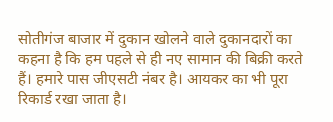सोतीगंज बाजार में दुकान खोलने वाले दुकानदारों का कहना है कि हम पहले से ही नए सामान की बिक्री करते हैं। हमारे पास जीएसटी नंबर है। आयकर का भी पूरा रिकार्ड रखा जाता है।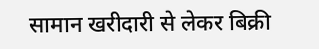सामान खरीदारी से लेकर बिक्री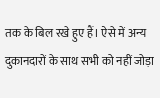तक के बिल रखे हुए हैं। ऐसे में अन्य दुकानदारों के साथ सभी को नहीं जोड़ा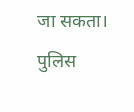जा सकता। पुलिस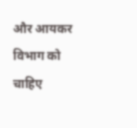और आयकर विभाग को चाहिए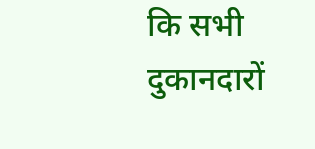कि सभी दुकानदारों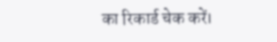का रिकार्ड चेक करें।